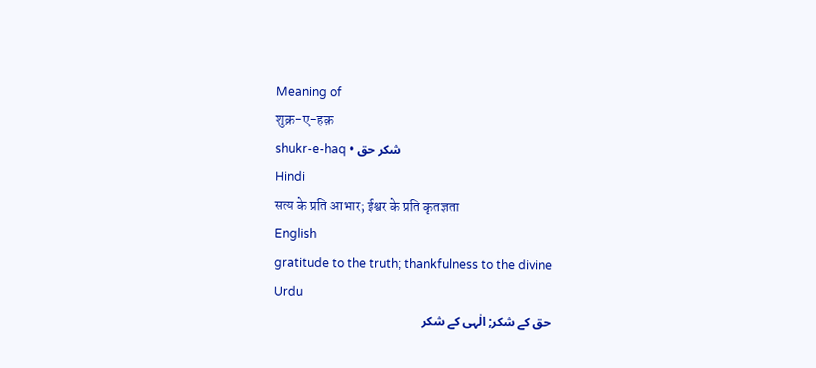Meaning of
शुक्र-ए-हक़
shukr-e-haq • شکر حق
Hindi
सत्य के प्रति आभार; ईश्वर के प्रति कृतज्ञता
English
gratitude to the truth; thankfulness to the divine
Urdu
حق کے شکر; الٰہی کے شکر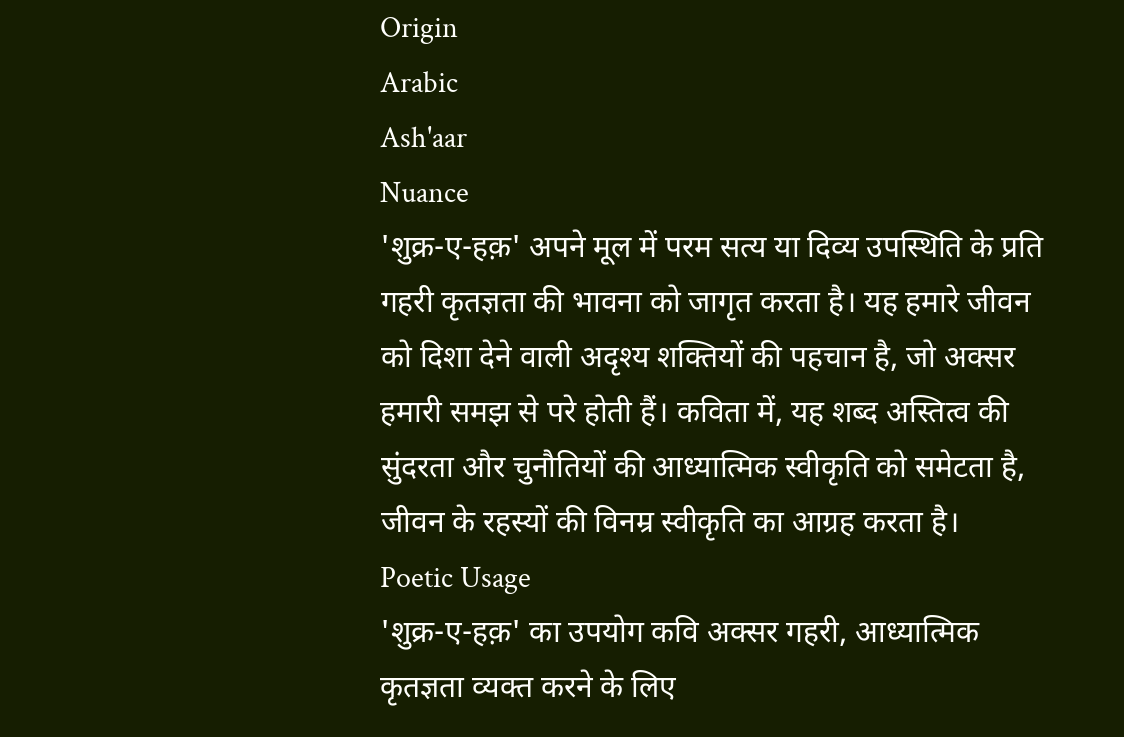Origin
Arabic
Ash'aar
Nuance
'शुक्र-ए-हक़' अपने मूल में परम सत्य या दिव्य उपस्थिति के प्रति गहरी कृतज्ञता की भावना को जागृत करता है। यह हमारे जीवन को दिशा देने वाली अदृश्य शक्तियों की पहचान है, जो अक्सर हमारी समझ से परे होती हैं। कविता में, यह शब्द अस्तित्व की सुंदरता और चुनौतियों की आध्यात्मिक स्वीकृति को समेटता है, जीवन के रहस्यों की विनम्र स्वीकृति का आग्रह करता है।
Poetic Usage
'शुक्र-ए-हक़' का उपयोग कवि अक्सर गहरी, आध्यात्मिक कृतज्ञता व्यक्त करने के लिए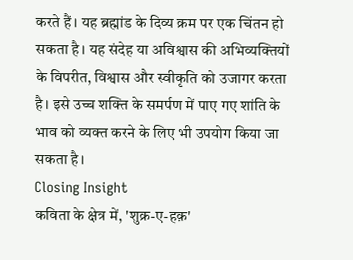करते हैं। यह ब्रह्मांड के दिव्य क्रम पर एक चिंतन हो सकता है। यह संदेह या अविश्वास की अभिव्यक्तियों के विपरीत, विश्वास और स्वीकृति को उजागर करता है। इसे उच्च शक्ति के समर्पण में पाए गए शांति के भाव को व्यक्त करने के लिए भी उपयोग किया जा सकता है।
Closing Insight
कविता के क्षेत्र में, 'शुक्र-ए-हक़'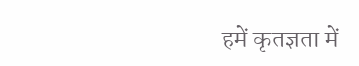हमें कृतज्ञता में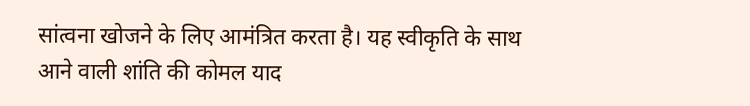सांत्वना खोजने के लिए आमंत्रित करता है। यह स्वीकृति के साथ आने वाली शांति की कोमल याद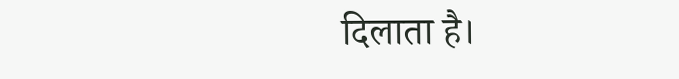दिलाता है।